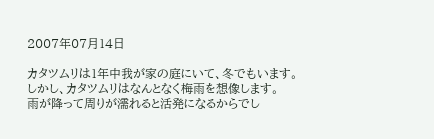2007年07月14日

カタツムリは1年中我が家の庭にいて、冬でもいます。
しかし、カタツムリはなんとなく梅雨を想像します。
雨が降って周りが濡れると活発になるからでし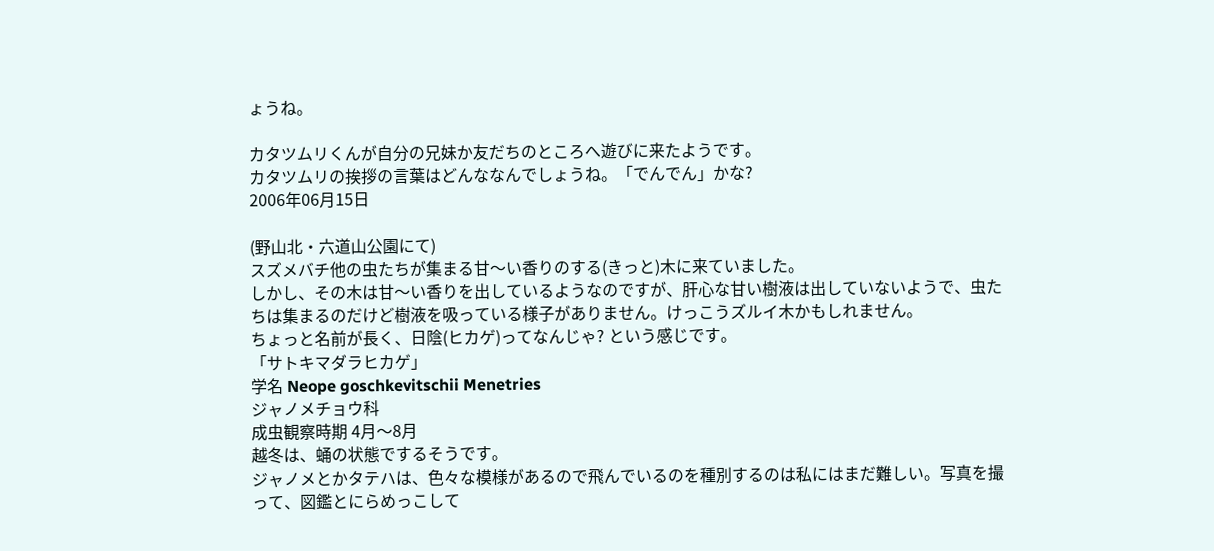ょうね。

カタツムリくんが自分の兄妹か友だちのところへ遊びに来たようです。
カタツムリの挨拶の言葉はどんななんでしょうね。「でんでん」かな?
2006年06月15日

(野山北・六道山公園にて)
スズメバチ他の虫たちが集まる甘〜い香りのする(きっと)木に来ていました。
しかし、その木は甘〜い香りを出しているようなのですが、肝心な甘い樹液は出していないようで、虫たちは集まるのだけど樹液を吸っている様子がありません。けっこうズルイ木かもしれません。
ちょっと名前が長く、日陰(ヒカゲ)ってなんじゃ? という感じです。
「サトキマダラヒカゲ」
学名 Neope goschkevitschii Menetries
ジャノメチョウ科
成虫観察時期 4月〜8月
越冬は、蛹の状態でするそうです。
ジャノメとかタテハは、色々な模様があるので飛んでいるのを種別するのは私にはまだ難しい。写真を撮って、図鑑とにらめっこして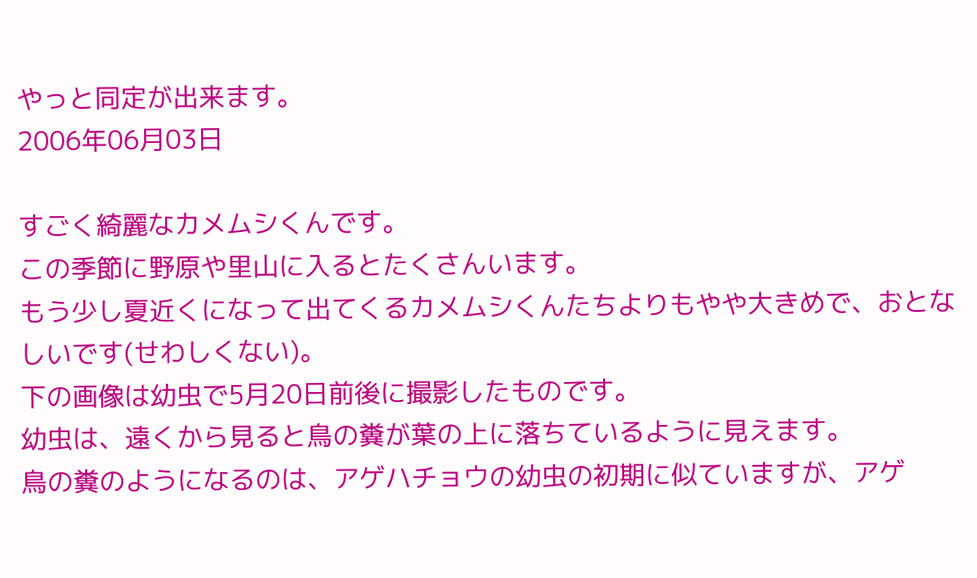やっと同定が出来ます。
2006年06月03日

すごく綺麗なカメムシくんです。
この季節に野原や里山に入るとたくさんいます。
もう少し夏近くになって出てくるカメムシくんたちよりもやや大きめで、おとなしいです(せわしくない)。
下の画像は幼虫で5月20日前後に撮影したものです。
幼虫は、遠くから見ると鳥の糞が葉の上に落ちているように見えます。
鳥の糞のようになるのは、アゲハチョウの幼虫の初期に似ていますが、アゲ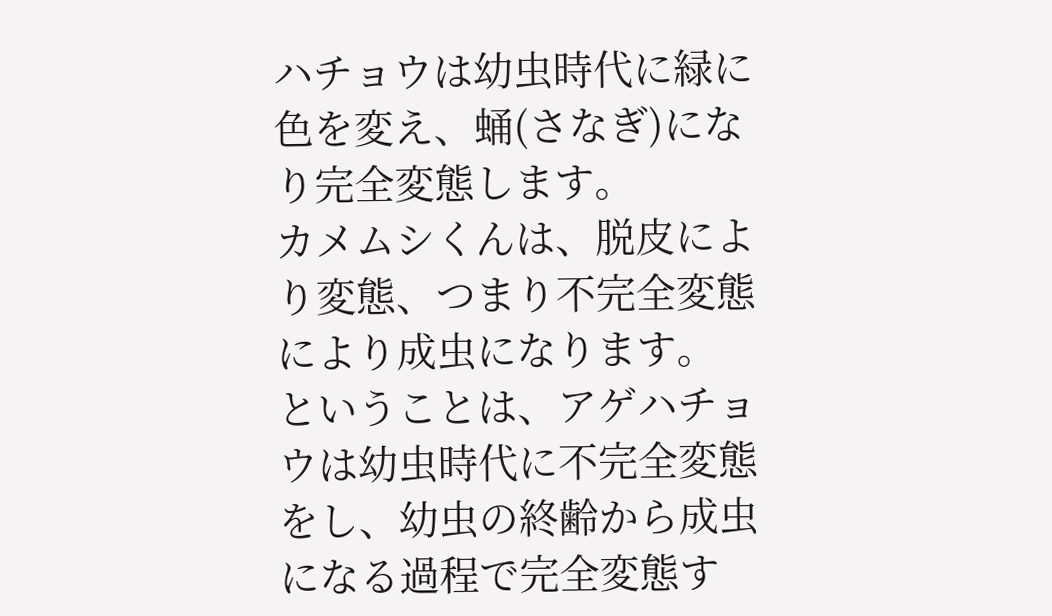ハチョウは幼虫時代に緑に色を変え、蛹(さなぎ)になり完全変態します。
カメムシくんは、脱皮により変態、つまり不完全変態により成虫になります。
ということは、アゲハチョウは幼虫時代に不完全変態をし、幼虫の終齢から成虫になる過程で完全変態す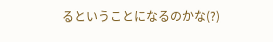るということになるのかな(?)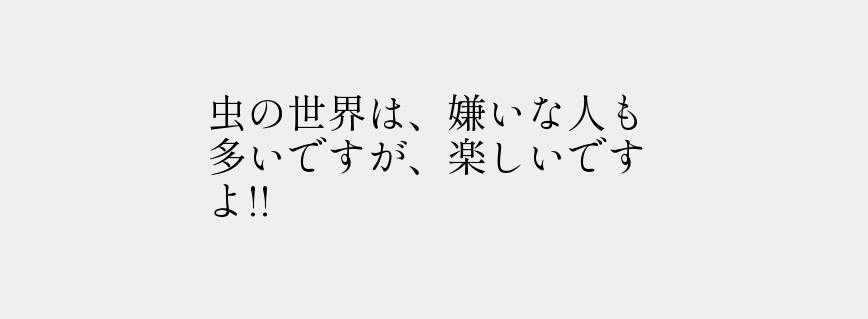虫の世界は、嫌いな人も多いですが、楽しいですよ!!